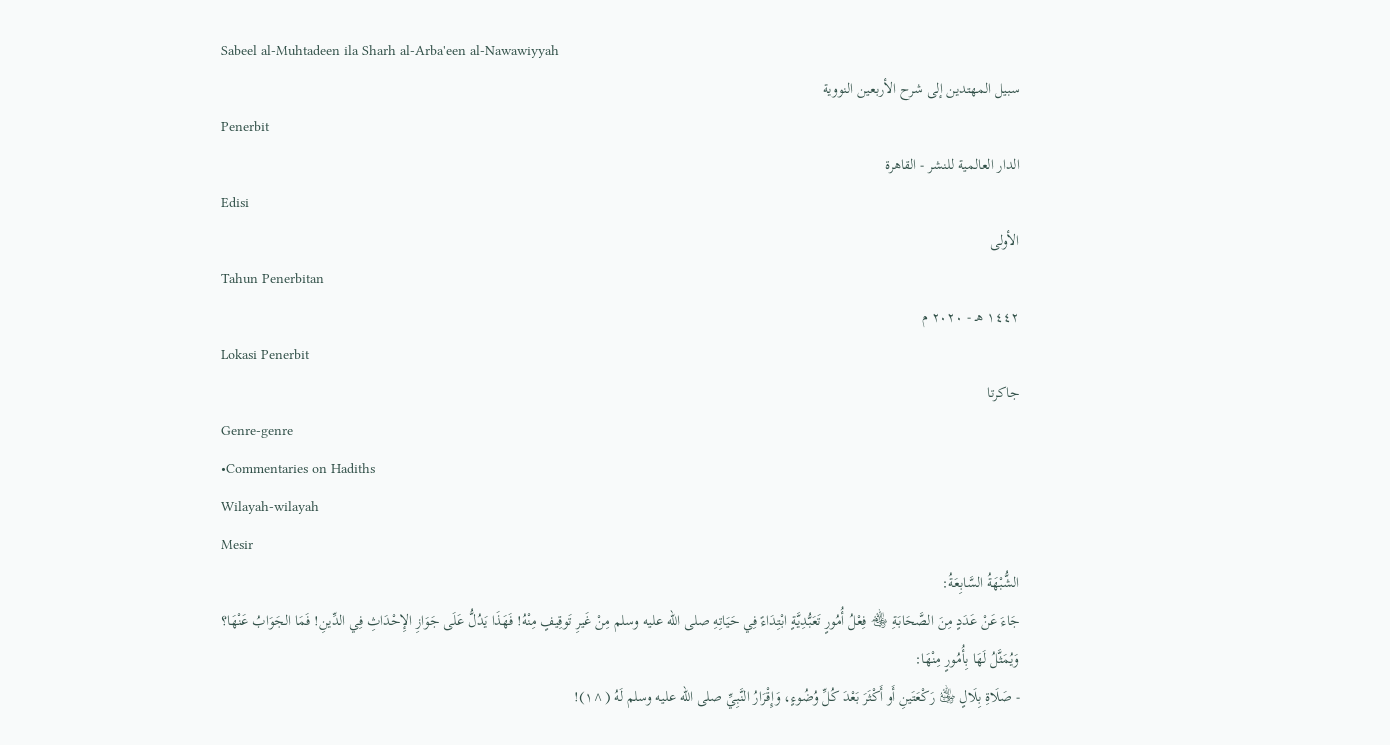Sabeel al-Muhtadeen ila Sharh al-Arba'een al-Nawawiyyah
سبيل المهتدين إلى شرح الأربعين النووية
Penerbit
الدار العالمية للنشر - القاهرة
Edisi
الأولى
Tahun Penerbitan
١٤٤٢ هـ - ٢٠٢٠ م
Lokasi Penerbit
جاكرتا
Genre-genre
•Commentaries on Hadiths
Wilayah-wilayah
Mesir
الشُّبْهَةُ السَّابِعَةُ:
جَاءَ عَنْ عَدَدٍ مِنَ الصَّحَابَةِ ﵃ فِعْلُ أُمُورٍ تَعَبُّدِيَّةٍ ابْتِدَاءً فِي حَيَاتِهِ صلى الله عليه وسلم مِنْ غَيرِ تَوقِيفٍ مِنْهُ! فَهَذَا يَدُلُّ عَلَى جَوَازِ الإِحْدَاثِ فِي الدِّينِ! فَمَا الجَوَابُ عَنْهَا؟
وَيُمَثَّلُ لَهَا بِأُمُورٍ مِنْهَا:
- صَلَاةِ بِلَالٍ ﵁ رَكْعَتَينِ أَو أَكْثَرَ بَعْدَ كُلِّ وُضُوءٍ، وَإِقْرَارُ النَّبِيِّ صلى الله عليه وسلم لَهُ (^١)!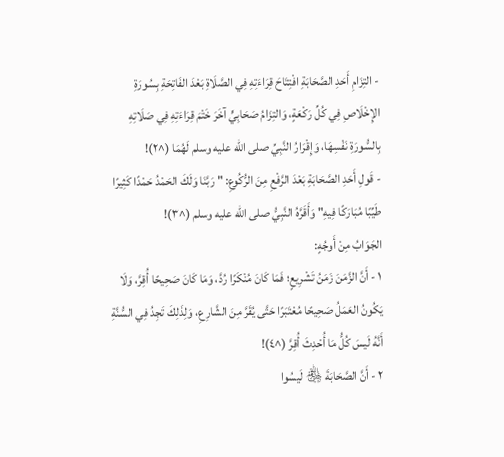- التِزَامِ أَحَدِ الصَّحَابَةِ افْتِتَاحَ قِرَاءَتِهِ فِي الصَّلَاةِ بَعْدَ الفَاتِحَةِ بِسُورَةِ الإِخْلَاصِ فِي كُلِّ رَكْعَةٍ، وَالتِزَامُ صَحَابِيٍّ آخَرَ خَتْمَ قِرَاءَتِهِ فِي صَلَاتِهِ بِالسُّورَةِ نَفْسِهَا، وَإِقْرَارُ النَّبِيِّ صلى الله عليه وسلم لَهُمَا (^٢)!
- قَولِ أَحَدِ الصَّحَابَةِ بَعْدَ الرَّفْعِ مِنَ الرُّكُوعِ: " رَبَّنَا وَلَكَ الحَمْدُ حَمْدًا كَثِيرًا طَيِّبًا مُبَارَكًا فِيهِ" وَأَقَرَّهُ النَّبِيُّ صلى الله عليه وسلم (^٣)!
الجَوَابُ مِنْ أَوجُهٍ:
١ - أَنَّ الزَّمَنَ زَمَنُ تَشْرِيعٍ؛ فَمَا كَانَ مُنْكَرًا رُدَّ، وَمَا كَانَ صَحِيحًا أُقِرَّ، وَلَا يَكُونُ العَمَلُ صَحِيحًا مُعْتَبَرًا حَتَّى يُقَرَّ مِنَ الشَّارِعِ، وَلِذَلِكَ تَجِدُ فِي السُّنَّةِ أَنَّهُ لَيسَ كُلُّ مَا أُحْدِثَ أُقِرَّ (^٤)!
٢ - أَنَّ الصَّحَابَةَ ﵃ لَيسُوا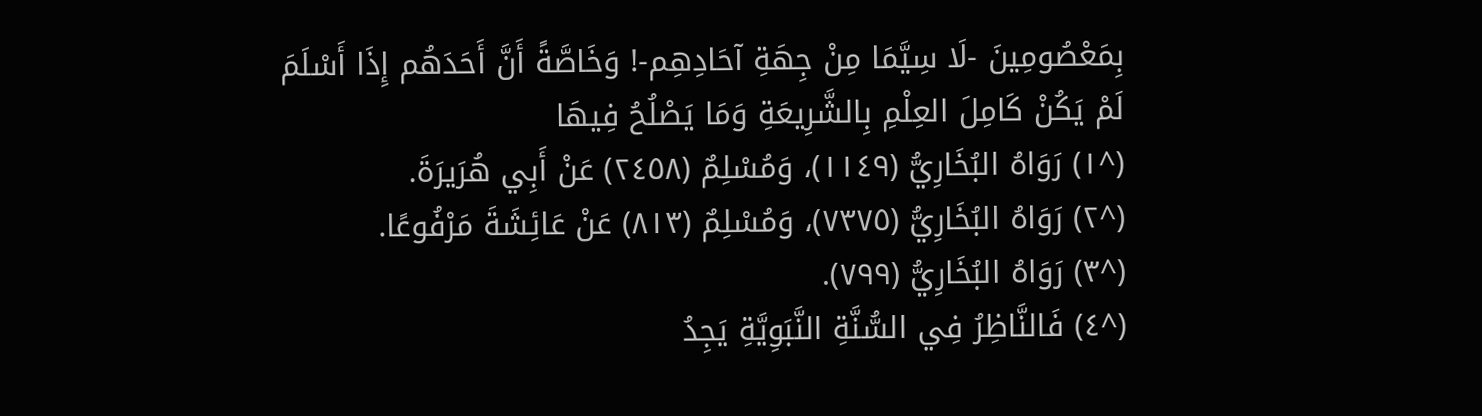بِمَعْصُومِينَ -لَا سِيَّمَا مِنْ جِهَةِ آحَادِهِم-! وَخَاصَّةً أَنَّ أَحَدَهُم إِذَا أَسْلَمَ لَمْ يَكُنْ كَامِلَ العِلْمِ بِالشَّرِيعَةِ وَمَا يَصْلُحُ فِيهَا
(^١) رَوَاهُ البُخَارِيُّ (١١٤٩)، وَمُسْلِمٌ (٢٤٥٨) عَنْ أَبِي هُرَيرَةَ.
(^٢) رَوَاهُ البُخَارِيُّ (٧٣٧٥)، وَمُسْلِمٌ (٨١٣) عَنْ عَائِشَةَ مَرْفُوعًا.
(^٣) رَوَاهُ البُخَارِيُّ (٧٩٩).
(^٤) فَالنَّاظِرُ فِي السُّنَّةِ النَّبَوِيَّةِ يَجِدُ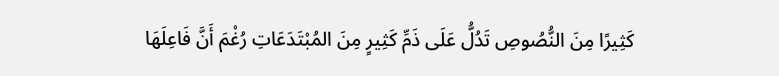كَثِيرًا مِنَ النُّصُوصِ تَدُلُّ عَلَى ذَمِّ كَثِيرٍ مِنَ المُبْتَدَعَاتِ رُغْمَ أَنَّ فَاعِلَهَا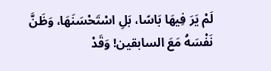لَمْ يَرَ فِيهَا بَاسًا، بَلِ اسْتَحْسَنَهَا، وَظَنَّ نَفْسَهُ مَعَ السابقين! وَقَدْ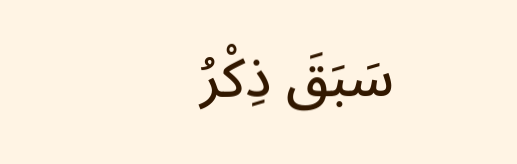سَبَقَ ذِكْرُ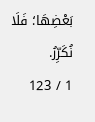بَعْضِهَا؛ فَلَا نُكَرِّرُ.
1 / 123